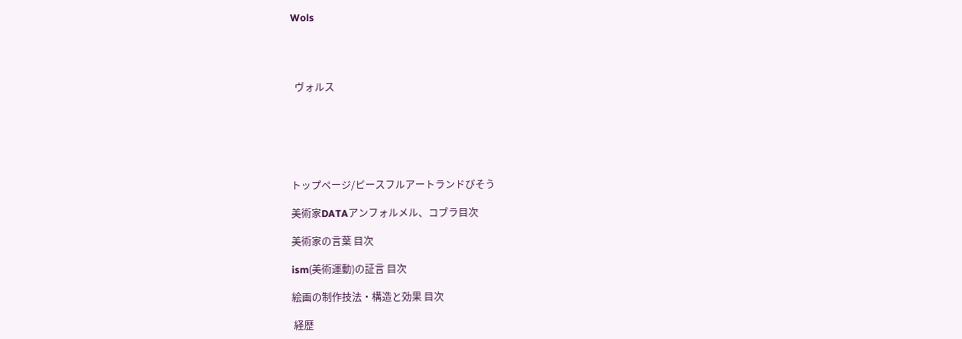Wols




  ヴォルス






トップページ/ピースフルアートランドびそう

美術家DATAアンフォルメル、コブラ目次

美術家の言葉 目次

ism(美術運動)の証言 目次

絵画の制作技法・構造と効果 目次

 経歴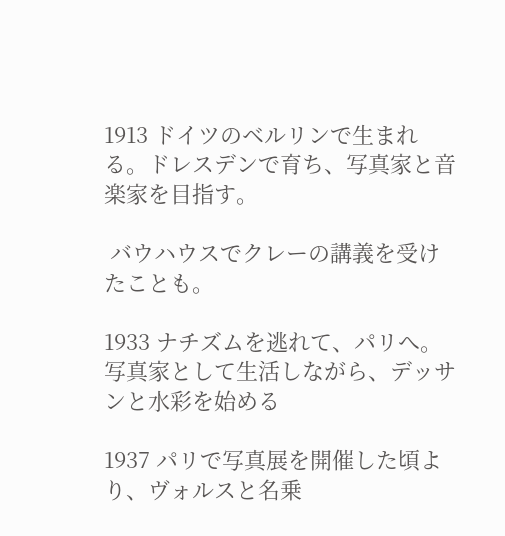1913 ドイツのベルリンで生まれる。ドレスデンで育ち、写真家と音楽家を目指す。

 バウハウスでクレーの講義を受けたことも。

1933 ナチズムを逃れて、パリへ。写真家として生活しながら、デッサンと水彩を始める

1937 パリで写真展を開催した頃より、ヴォルスと名乗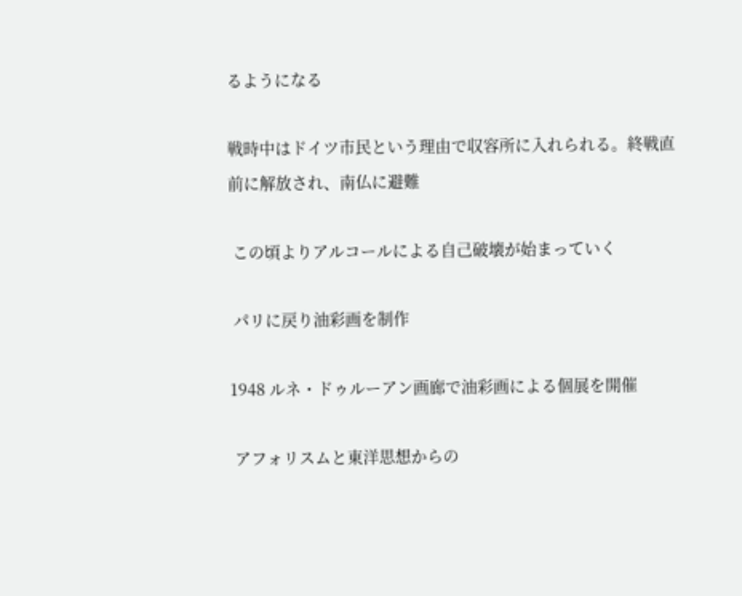るようになる

戦時中はドイツ市民という理由で収容所に入れられる。終戦直前に解放され、南仏に避難

 この頃よりアルコールによる自己破壊が始まっていく

 パリに戻り油彩画を制作

1948 ルネ・ドゥルーアン画廊で油彩画による個展を開催

 アフォリスムと東洋思想からの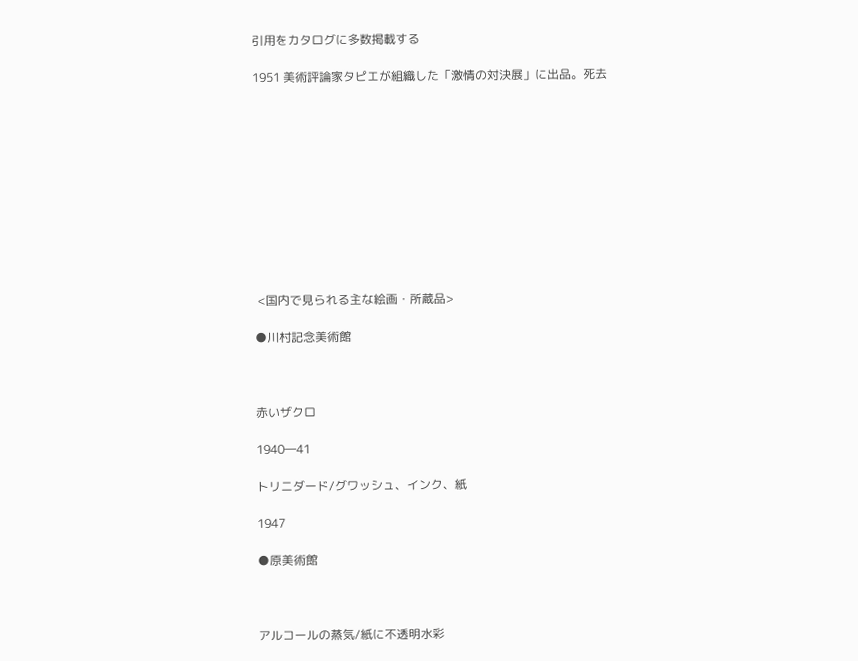引用をカタログに多数掲載する

1951 美術評論家タピエが組織した「激情の対決展」に出品。死去











 <国内で見られる主な絵画・所蔵品>

●川村記念美術館



赤いザクロ

1940―41

トリニダード/グワッシュ、インク、紙

1947

●原美術館



アルコールの蒸気/紙に不透明水彩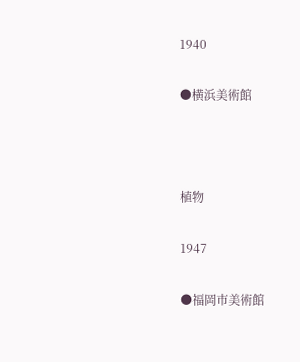1940

●横浜美術館



植物

1947

●福岡市美術館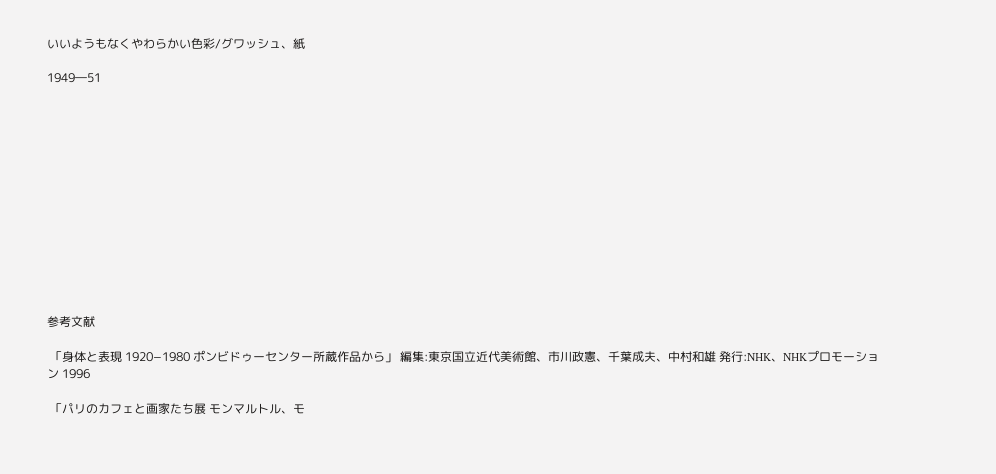いいようもなくやわらかい色彩/グワッシュ、紙

1949―51













参考文献

 「身体と表現 1920−1980 ポンビドゥーセンター所蔵作品から」 編集:東京国立近代美術館、市川政憲、千葉成夫、中村和雄 発行:NHK、NHKプロモーション 1996

 「パリのカフェと画家たち展 モンマルトル、モ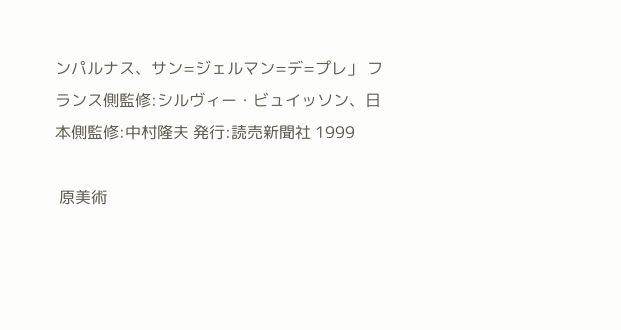ンパルナス、サン=ジェルマン=デ=プレ」 フランス側監修:シルヴィー・ビュイッソン、日本側監修:中村隆夫 発行:読売新聞社 1999

 原美術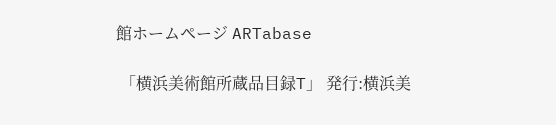館ホームページ ARTabase

 「横浜美術館所蔵品目録T」 発行:横浜美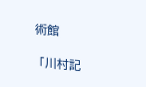術館

 「川村記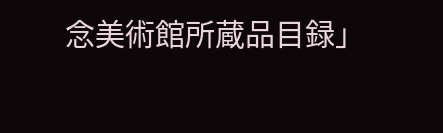念美術館所蔵品目録」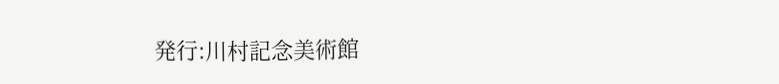発行:川村記念美術館